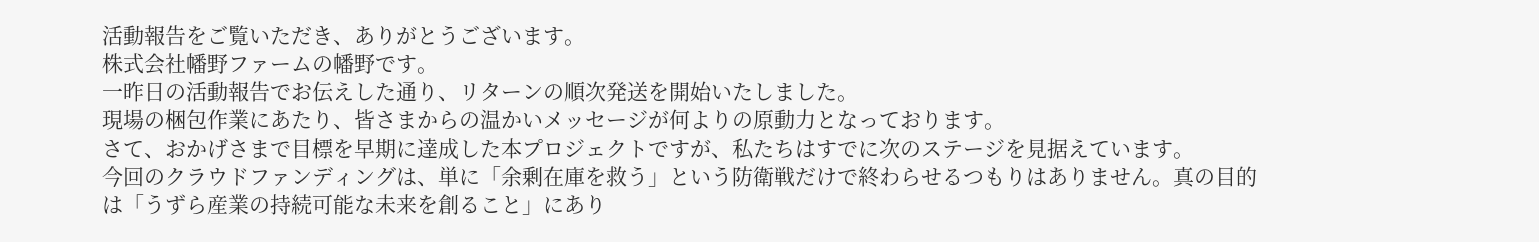活動報告をご覧いただき、ありがとうございます。
株式会社幡野ファームの幡野です。
一昨日の活動報告でお伝えした通り、リターンの順次発送を開始いたしました。
現場の梱包作業にあたり、皆さまからの温かいメッセージが何よりの原動力となっております。
さて、おかげさまで目標を早期に達成した本プロジェクトですが、私たちはすでに次のステージを見据えています。
今回のクラウドファンディングは、単に「余剰在庫を救う」という防衛戦だけで終わらせるつもりはありません。真の目的は「うずら産業の持続可能な未来を創ること」にあり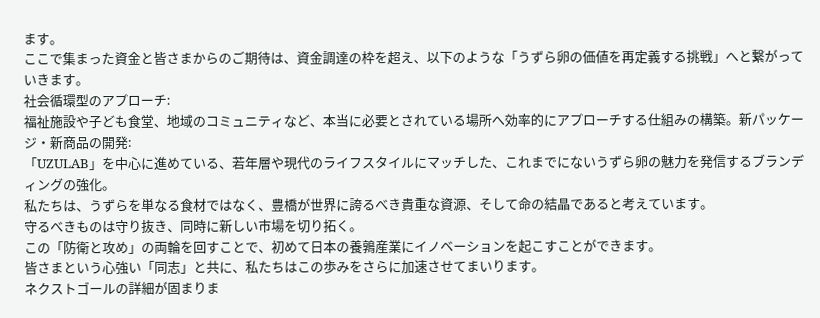ます。
ここで集まった資金と皆さまからのご期待は、資金調達の枠を超え、以下のような「うずら卵の価値を再定義する挑戦」へと繋がっていきます。
社会循環型のアプローチ:
福祉施設や子ども食堂、地域のコミュニティなど、本当に必要とされている場所へ効率的にアプローチする仕組みの構築。新パッケージ・新商品の開発:
「UZULAB」を中心に進めている、若年層や現代のライフスタイルにマッチした、これまでにないうずら卵の魅力を発信するブランディングの強化。
私たちは、うずらを単なる食材ではなく、豊橋が世界に誇るべき貴重な資源、そして命の結晶であると考えています。
守るべきものは守り抜き、同時に新しい市場を切り拓く。
この「防衛と攻め」の両輪を回すことで、初めて日本の養鶉産業にイノベーションを起こすことができます。
皆さまという心強い「同志」と共に、私たちはこの歩みをさらに加速させてまいります。
ネクストゴールの詳細が固まりま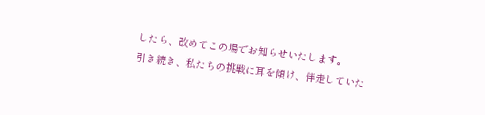したら、改めてこの場でお知らせいたします。
引き続き、私たちの挑戦に耳を傾け、伴走していた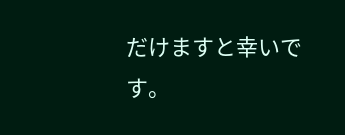だけますと幸いです。